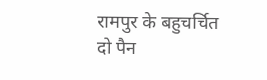रामपुर के बहुचर्चित दो पैन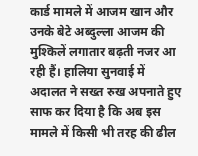कार्ड मामले में आजम खान और उनके बेटे अब्दुल्ला आजम की मुश्किलें लगातार बढ़ती नजर आ रही हैं। हालिया सुनवाई में अदालत ने सख्त रुख अपनाते हुए साफ कर दिया है कि अब इस मामले में किसी भी तरह की ढील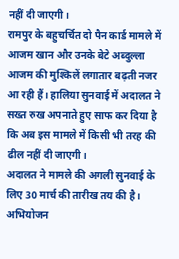नहीं दी जाएगी।
रामपुर के बहुचर्चित दो पैन कार्ड मामले में आजम खान और उनके बेटे अब्दुल्ला आजम की मुश्किलें लगातार बढ़ती नजर आ रही हैं। हालिया सुनवाई में अदालत ने सख्त रुख अपनाते हुए साफ कर दिया है कि अब इस मामले में किसी भी तरह की ढील नहीं दी जाएगी।
अदालत ने मामले की अगली सुनवाई के लिए 30 मार्च की तारीख तय की है। अभियोजन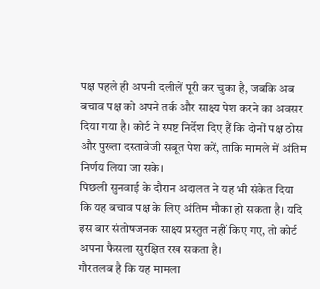पक्ष पहले ही अपनी दलीलें पूरी कर चुका है, जबकि अब बचाव पक्ष को अपने तर्क और साक्ष्य पेश करने का अवसर दिया गया है। कोर्ट ने स्पष्ट निर्देश दिए हैं कि दोनों पक्ष ठोस और पुख्ता दस्तावेजी सबूत पेश करें, ताकि मामले में अंतिम निर्णय लिया जा सके।
पिछली सुनवाई के दौरान अदालत ने यह भी संकेत दिया कि यह बचाव पक्ष के लिए अंतिम मौका हो सकता है। यदि इस बार संतोषजनक साक्ष्य प्रस्तुत नहीं किए गए, तो कोर्ट अपना फैसला सुरक्षित रख सकता है।
गौरतलब है कि यह मामला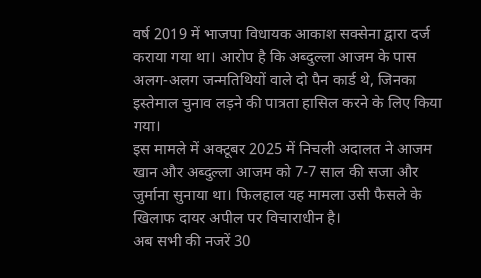वर्ष 2019 में भाजपा विधायक आकाश सक्सेना द्वारा दर्ज कराया गया था। आरोप है कि अब्दुल्ला आजम के पास अलग-अलग जन्मतिथियों वाले दो पैन कार्ड थे, जिनका इस्तेमाल चुनाव लड़ने की पात्रता हासिल करने के लिए किया गया।
इस मामले में अक्टूबर 2025 में निचली अदालत ने आजम खान और अब्दुल्ला आजम को 7-7 साल की सजा और जुर्माना सुनाया था। फिलहाल यह मामला उसी फैसले के खिलाफ दायर अपील पर विचाराधीन है।
अब सभी की नजरें 30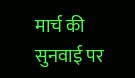मार्च की सुनवाई पर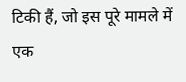टिकी हैं, जो इस पूरे मामले में एक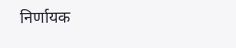निर्णायक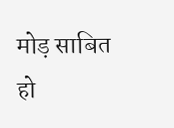मोड़ साबित हो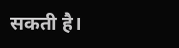सकती है।